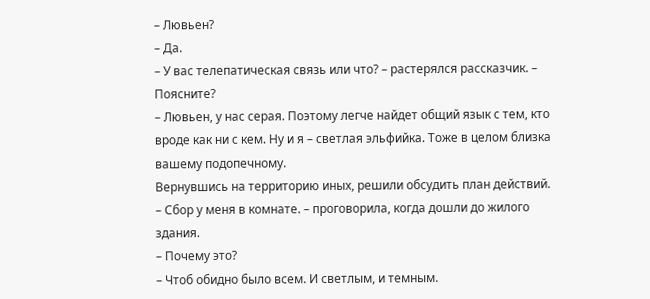– Лювьен?
– Да.
– У вас телепатическая связь или что? – растерялся рассказчик. – Поясните?
– Лювьен, у нас серая. Поэтому легче найдет общий язык с тем, кто вроде как ни с кем. Ну и я – светлая эльфийка. Тоже в целом близка вашему подопечному.
Вернувшись на территорию иных, решили обсудить план действий.
– Сбор у меня в комнате. – проговорила, когда дошли до жилого здания.
– Почему это?
– Чтоб обидно было всем. И светлым, и темным.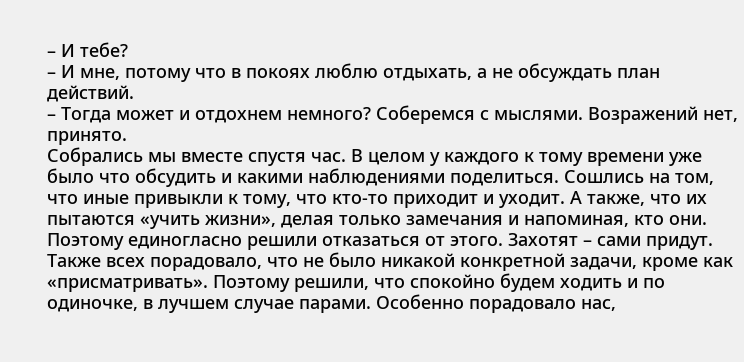– И тебе?
– И мне, потому что в покоях люблю отдыхать, а не обсуждать план действий.
– Тогда может и отдохнем немного? Соберемся с мыслями. Возражений нет, принято.
Собрались мы вместе спустя час. В целом у каждого к тому времени уже было что обсудить и какими наблюдениями поделиться. Сошлись на том, что иные привыкли к тому, что кто-то приходит и уходит. А также, что их пытаются «учить жизни», делая только замечания и напоминая, кто они. Поэтому единогласно решили отказаться от этого. Захотят – сами придут. Также всех порадовало, что не было никакой конкретной задачи, кроме как «присматривать». Поэтому решили, что спокойно будем ходить и по одиночке, в лучшем случае парами. Особенно порадовало нас,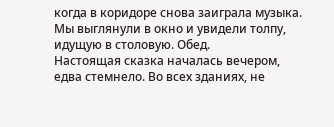когда в коридоре снова заиграла музыка. Мы выглянули в окно и увидели толпу, идущую в столовую. Обед.
Настоящая сказка началась вечером, едва стемнело. Во всех зданиях, не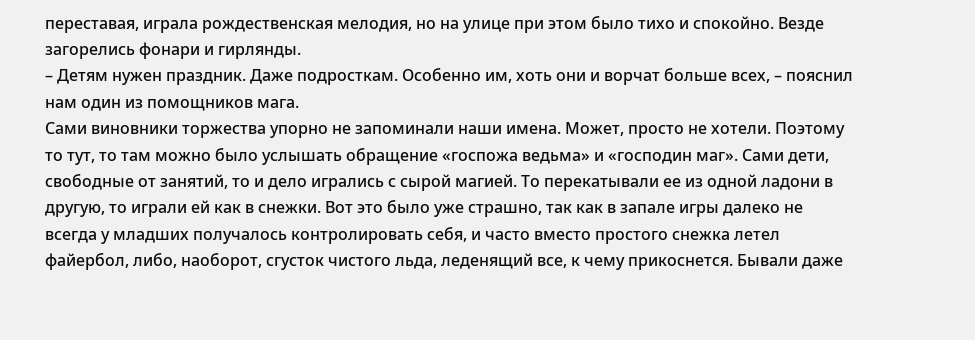переставая, играла рождественская мелодия, но на улице при этом было тихо и спокойно. Везде загорелись фонари и гирлянды.
– Детям нужен праздник. Даже подросткам. Особенно им, хоть они и ворчат больше всех, – пояснил нам один из помощников мага.
Сами виновники торжества упорно не запоминали наши имена. Может, просто не хотели. Поэтому то тут, то там можно было услышать обращение «госпожа ведьма» и «господин маг». Сами дети, свободные от занятий, то и дело игрались с сырой магией. То перекатывали ее из одной ладони в другую, то играли ей как в снежки. Вот это было уже страшно, так как в запале игры далеко не всегда у младших получалось контролировать себя, и часто вместо простого снежка летел файербол, либо, наоборот, сгусток чистого льда, леденящий все, к чему прикоснется. Бывали даже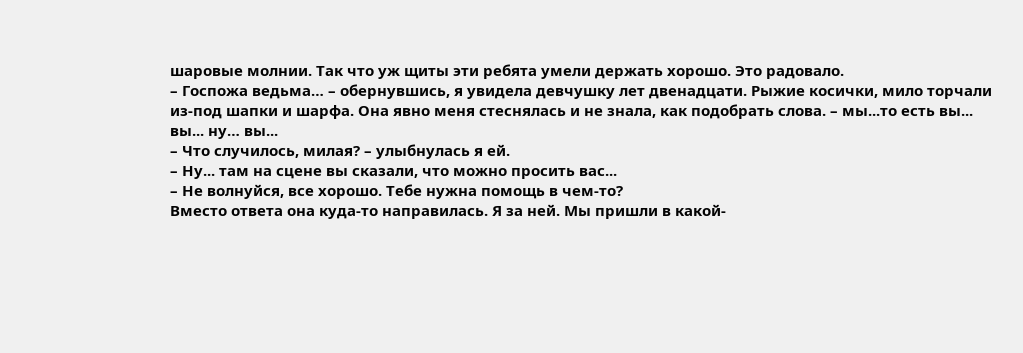шаровые молнии. Так что уж щиты эти ребята умели держать хорошо. Это радовало.
– Госпожа ведьма… – обернувшись, я увидела девчушку лет двенадцати. Рыжие косички, мило торчали из-под шапки и шарфа. Она явно меня стеснялась и не знала, как подобрать слова. – мы...то есть вы... вы... ну… вы...
– Что случилось, милая? – улыбнулась я ей.
– Ну... там на сцене вы сказали, что можно просить вас...
– Не волнуйся, все хорошо. Тебе нужна помощь в чем-то?
Вместо ответа она куда-то направилась. Я за ней. Мы пришли в какой-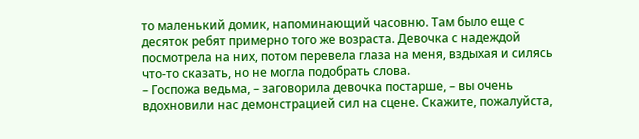то маленький домик, напоминающий часовню. Там было еще с десяток ребят примерно того же возраста. Девочка с надеждой посмотрела на них, потом перевела глаза на меня, вздыхая и силясь что-то сказать, но не могла подобрать слова.
– Госпожа ведьма, – заговорила девочка постарше, – вы очень вдохновили нас демонстрацией сил на сцене. Скажите, пожалуйста,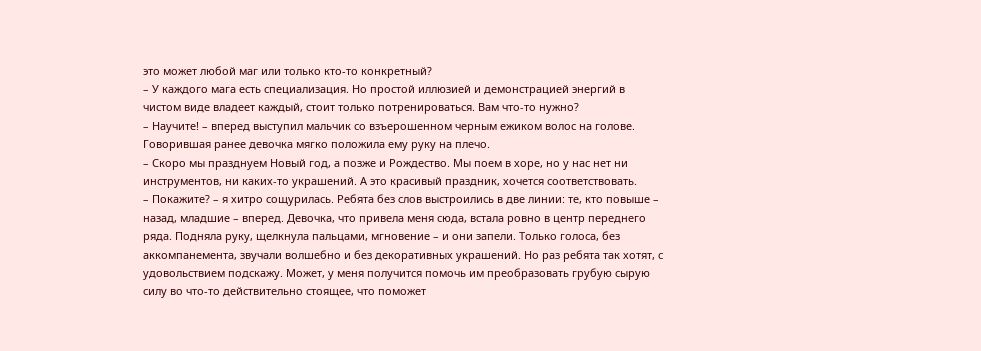это может любой маг или только кто-то конкретный?
– У каждого мага есть специализация. Но простой иллюзией и демонстрацией энергий в чистом виде владеет каждый, стоит только потренироваться. Вам что-то нужно?
– Научите! – вперед выступил мальчик со взъерошенном черным ежиком волос на голове. Говорившая ранее девочка мягко положила ему руку на плечо.
– Скоро мы празднуем Новый год, а позже и Рождество. Мы поем в хоре, но у нас нет ни инструментов, ни каких-то украшений. А это красивый праздник, хочется соответствовать.
– Покажите? – я хитро сощурилась. Ребята без слов выстроились в две линии: те, кто повыше – назад, младшие – вперед. Девочка, что привела меня сюда, встала ровно в центр переднего ряда. Подняла руку, щелкнула пальцами, мгновение – и они запели. Только голоса, без аккомпанемента, звучали волшебно и без декоративных украшений. Но раз ребята так хотят, с удовольствием подскажу. Может, у меня получится помочь им преобразовать грубую сырую силу во что-то действительно стоящее, что поможет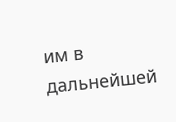им в дальнейшей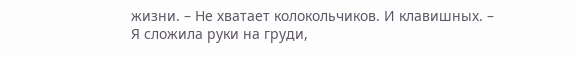жизни. – Не хватает колокольчиков. И клавишных. – Я сложила руки на груди,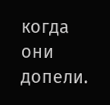когда они допели.